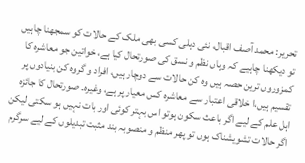تحریر: محمد آصف اقبال، نئی دہلی کسی بھی ملک کے حالات کو سمجھنا چاہیں تو دیکھنا چاہیے کہ وہاں نظم و نسق کی صورتحال کیا ہے، خواتین جو معاشرہ کا کمزوروں ترین حصہ ہیں وہ کن حالات سے دوچار ہیں، افراد و گروہ کن بنیادوں پر تقسیم ہیں،ا خلاقی اعتبار سے معاشرہ کس معیار پر ہے، وغیرہ۔ صورتحال کا جائزہ اہل علم کے لیے اگر باعث سکون ہوتو اس بہتر کوئی اور بات نہیں ہو سکتی لیکن اگر حالات تشویشناک ہوں تو پھر منظم و منصوبہ بند مثبت تبدیلوں کے لیے سرگرم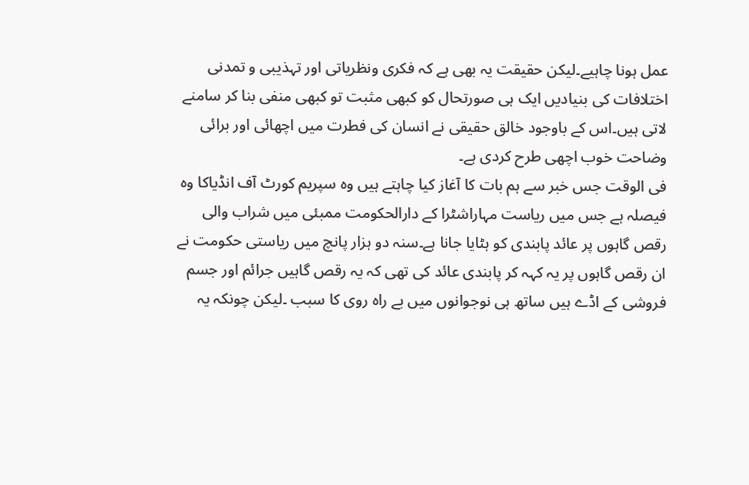عمل ہونا چاہیے۔لیکن حقیقت یہ بھی ہے کہ فکری ونظریاتی اور تہذیبی و تمدنی اختلافات کی بنیادیں ایک ہی صورتحال کو کبھی مثبت تو کبھی منفی بنا کر سامنے لاتی ہیں۔اس کے باوجود خالق حقیقی نے انسان کی فطرت میں اچھائی اور برائی وضاحت خوب اچھی طرح کردی ہے۔
فی الوقت جس خبر سے ہم بات کا آغاز کیا چاہتے ہیں وہ سپریم کورٹ آف انڈیاکا وہ فیصلہ ہے جس میں ریاست مہاراشٹرا کے دارالحکومت ممبئی میں شراب والی رقص گاہوں پر عائد پابندی کو ہٹایا جانا ہے۔سنہ دو ہزار پانچ میں ریاستی حکومت نے ان رقص گاہوں پر یہ کہہ کر پابندی عائد کی تھی کہ یہ رقص گاہیں جرائم اور جسم فروشی کے اڈے ہیں ساتھ ہی نوجوانوں میں بے راہ روی کا سبب ۔لیکن چونکہ یہ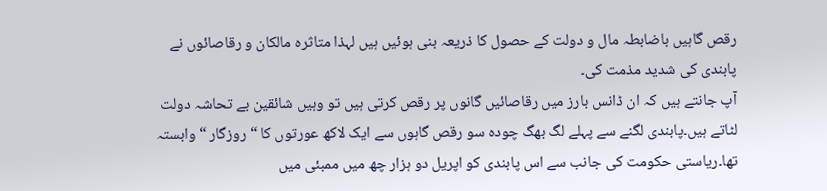رقص گاہیں باضابطہ مال و دولت کے حصول کا ذریعہ بنی ہوئیں ہیں لہذا متاثرہ مالکان و رقاصائوں نے پابندی کی شدید مذمت کی۔
آپ جانتے ہیں کہ ان ڈانس بارز میں رقاصائیں گانوں پر رقص کرتی ہیں تو وہیں شائقین بے تحاشہ دولت لٹاتے ہیں۔پابندی لگنے سے پہلے لگ بھگ چودہ سو رقص گاہوں سے ایک لاکھ عورتوں کا “روزگار “وابستہ تھا۔ریاستی حکومت کی جانب سے اس پابندی کو اپریل دو ہزار چھ میں ممبئی میں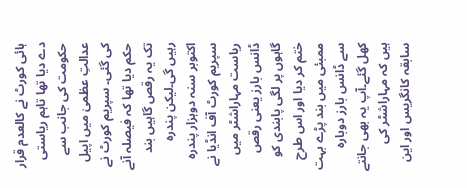ہائی کورٹ نے کالعدم قرار دے دیا تھا تاہم ریاستی حکومت کی جانب سے عدالتِ عظمیٰ میں اپیل کی گئی۔ سپریم کورٹ نے حکم دیا تھا کہ فیصلہ آنے تک یہ رقص گاہیں بند رہیں گی۔لیکن پندرہ اکتوبر سنہ دوہزار پندرہ سپریم کورٹ آف انڈیا نے ریاست مہاراشٹر میں ڈانس بارز یعنی رقص گاہوں پر لگی پابندی کو ختم کر دیا اور اس طرح ممبئی میں بند پڑے بہت سے ڈانس بارز دوبارہ کھل گئے۔آپ یہ بھی جانتے ہیں کہ مہاراشٹر کی سابقہ کانگریس اور این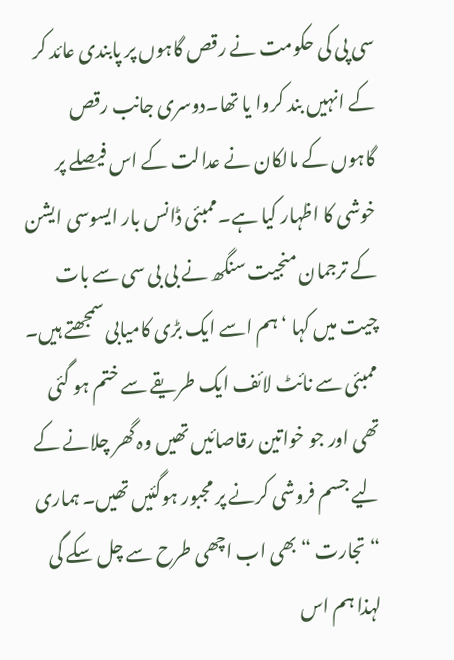سی پی کی حکومت نے رقص گاہوں پر پابندی عائد کر کے انہیں بند کروا یا تھا۔دوسری جانب رقص گاہوں کے مالکان نے عدالت کے اس فیصلے پر خوشی کا اظہار کیا ہے۔ممبئی ڈانس بار ایسوسی ایشن کے ترجمان منجیت سنگھ نے بی بی سی سے بات چیت میں کہا ‘ہم اسے ایک بڑی کامیابی سمجھتے ہیں۔ ممبئی سے نائٹ لائف ایک طریقے سے ختم ہو گئی تھی اور جو خواتین رقاصائیں تھیں وہ گھر چلانے کے لیے جسم فروشی کرنے پر مجبور ہوگئیں تھیں۔ ہماری “تجارت “بھی اب اچھی طرح سے چل سکے گی لہذا ہم اس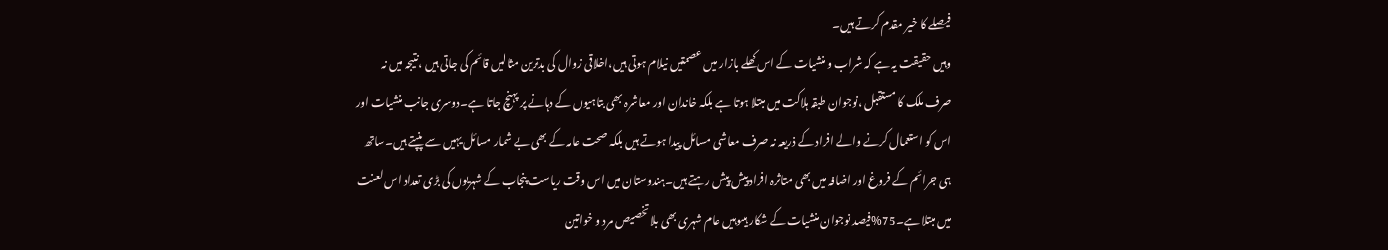فیصلے کا خیر مقدم کرتے ہیں۔
وہیں حقیقت یہ ہے کہ شراب و منشیات کے اس کھلے بازار میں عصمتیں نیلام ہوتی ہیں،اخلاقی زوال کی بدترین مثالیں قائم کی جاتی ہیں ،نتیجہ میں نہ صرف ملک کا مستقبل ،نوجوان طبقہ ہلاکت میں مبتلا ہوتا ہے بلکہ خاندان اور معاشرہ بھی بتاہیوں کے دہانے پر پہنچ جاتا ہے۔دوسری جانب منشیات اور اس کو استعمال کرنے والے افراد کے ذریعہ نہ صرف معاشی مسائل پیدا ہوتے ہیں بلکہ صحت عامہ کے بھی بے شمار مسائل یہیں سے پنپتے ہیں۔ساتھ ہی جرائم کے فروغ اور اضافہ میں بھی متاثرہ افراد پیش پیش رہتے ہیں۔ہندوستان میں اس وقت ریاست پنجاب کے شہریوں کی بڑی تعداد اس لعنت میں مبتلا ہے۔75%فیصد نوجوان منشیات کے شکار ہیںوہیں عام شہری بھی بلاتخصیص مرد و خواتین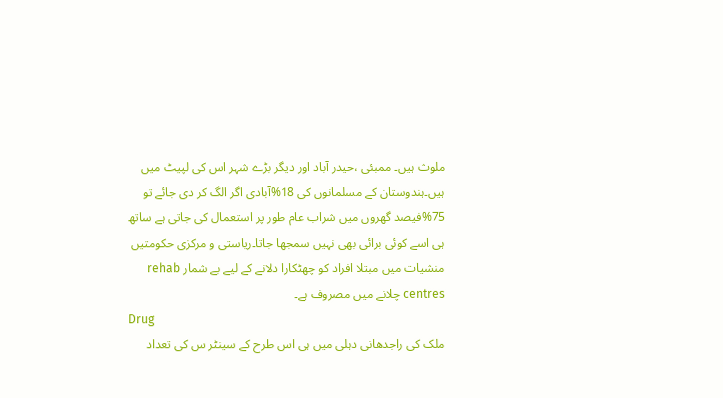ملوث ہیں۔ ممبئی ،حیدر آباد اور دیگر بڑے شہر اس کی لپیٹ میں ہیں۔ہندوستان کے مسلمانوں کی 18%آبادی اگر الگ کر دی جائے تو 75%فیصد گھروں میں شراب عام طور پر استعمال کی جاتی ہے ساتھ ہی اسے کوئی برائی بھی نہیں سمجھا جاتا۔ریاستی و مرکزی حکومتیں منشیات میں مبتلا افراد کو چھٹکارا دلانے کے لیے بے شمار rehab centres چلانے میں مصروف ہے۔
Drug
ملک کی راجدھانی دہلی میں ہی اس طرح کے سینٹر س کی تعداد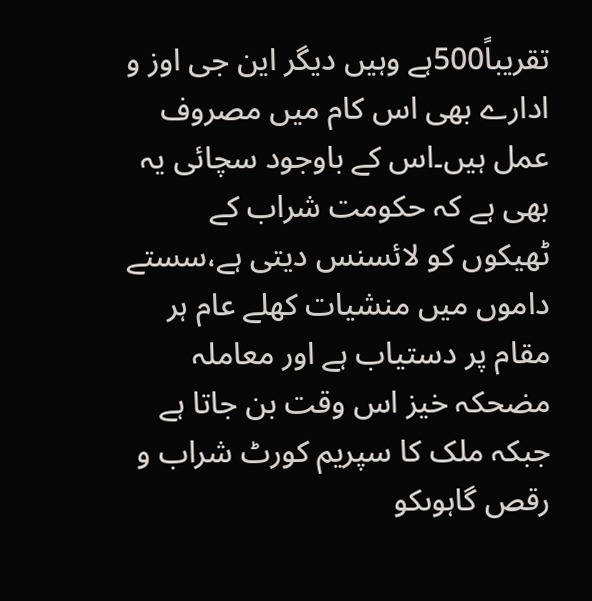تقریباً500ہے وہیں دیگر این جی اوز و ادارے بھی اس کام میں مصروف عمل ہیں۔اس کے باوجود سچائی یہ بھی ہے کہ حکومت شراب کے ٹھیکوں کو لائسنس دیتی ہے،سستے داموں میں منشیات کھلے عام ہر مقام پر دستیاب ہے اور معاملہ مضحکہ خیز اس وقت بن جاتا ہے جبکہ ملک کا سپریم کورٹ شراب و رقص گاہوںکو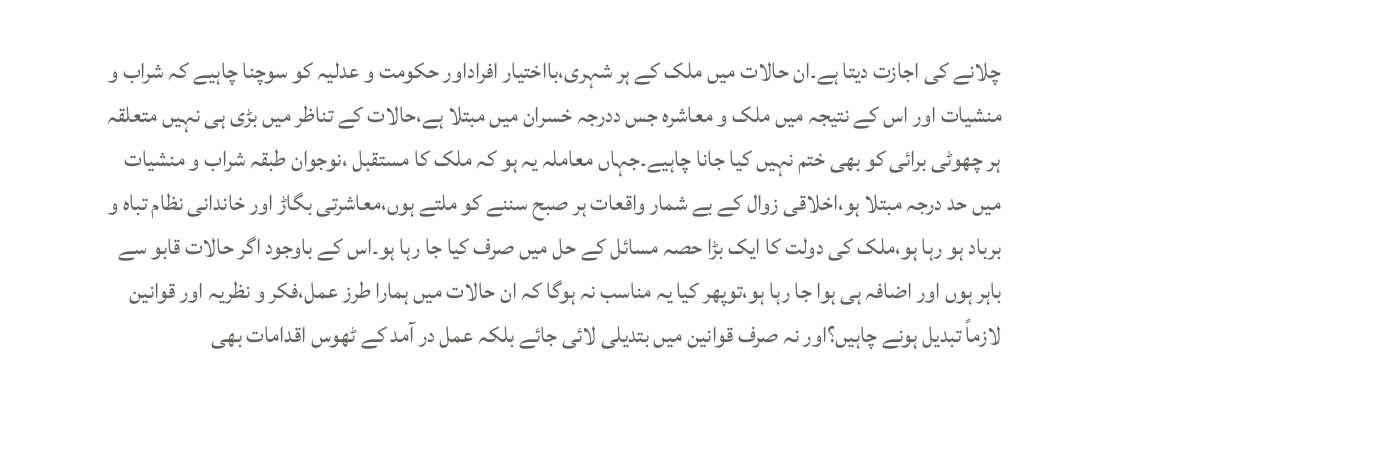چلانے کی اجازت دیتا ہے۔ان حالات میں ملک کے ہر شہری،بااختیار افراداور حکومت و عدلیہ کو سوچنا چاہیے کہ شراب و منشیات اور اس کے نتیجہ میں ملک و معاشرہ جس ددرجہ خسران میں مبتلا ہے،حالات کے تناظر میں بڑی ہی نہیں متعلقہ ہر چھوٹی برائی کو بھی ختم نہیں کیا جانا چاہیے۔جہاں معاملہ یہ ہو کہ ملک کا مستقبل ،نوجوان طبقہ شراب و منشیات میں حد درجہ مبتلا ہو،اخلاقی زوال کے بے شمار واقعات ہر صبح سننے کو ملتے ہوں،معاشرتی بگاڑ اور خاندانی نظام تباہ و برباد ہو رہا ہو،ملک کی دولت کا ایک بڑا حصہ مسائل کے حل میں صرف کیا جا رہا ہو۔اس کے باوجود اگر حالات قابو سے باہر ہوں اور اضافہ ہی ہوا جا رہا ہو،توپھر کیا یہ مناسب نہ ہوگا کہ ان حالات میں ہمارا طرز عمل،فکر و نظریہ اور قوانین لازماً تبدیل ہونے چاہیں؟اور نہ صرف قوانین میں بتدیلی لائی جائے بلکہ عمل در آمد کے ٹھوس اقدامات بھی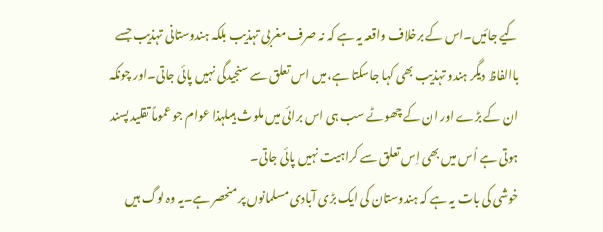کیے جائیں۔اس کے برخلاف واقعہ یہ ہے کہ نہ صرف مغربی تہذیب بلکہ ہندوستانی تہذیب جسے باالفاظ دیگر ہندو تہذیب بھی کہا جاسکتا ہے،میں اس تعلق سے سنجیدگی نہیں پائی جاتی۔اور چونکہ ان کے بڑے اور ان کے چھوٹے سب ہی اس برائی میں ملوث ہیںلہذا عوام جو عموماً تقلید پسند ہوتی ہے اُس میں بھی اِس تعلق سے کراہیت نہیں پائی جاتی۔
خوشی کی بات یہ ہے کہ ہندوستان کی ایک بڑی آبادی مسلمانوں پر منحصر ہے۔یہ وہ لوگ ہیں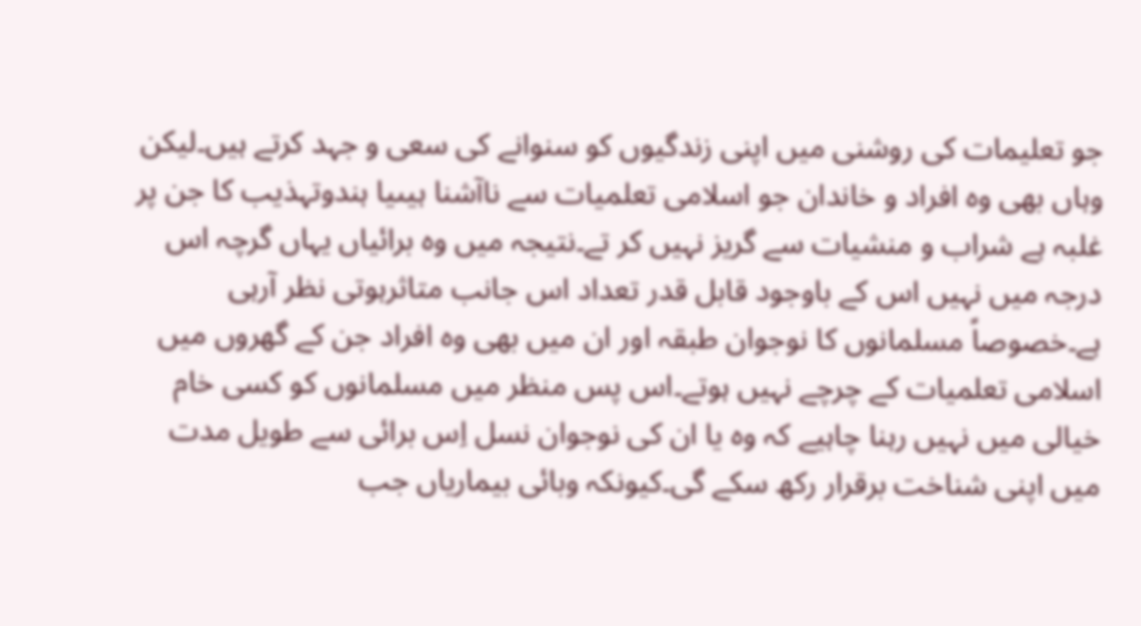جو تعلیمات کی روشنی میں اپنی زندگیوں کو سنوانے کی سعی و جہد کرتے ہیں۔لیکن وہاں بھی وہ افراد و خاندان جو اسلامی تعلمیات سے ناآشنا ہیںیا ہندوتہذیب کا جن پر غلبہ ہے شراب و منشیات سے گریز نہیں کر تے۔نتیجہ میں وہ برائیاں یہاں گرچہ اس درجہ میں نہیں اس کے باوجود قابل قدر تعداد اس جانب متاثرہوتی نظر آرہی ہے۔خصوصاً مسلمانوں کا نوجوان طبقہ اور ان میں بھی وہ افراد جن کے گھروں میں اسلامی تعلمیات کے چرچے نہیں ہوتے۔اس پس منظر میں مسلمانوں کو کسی خام خیالی میں نہیں رہنا چاہیے کہ وہ یا ان کی نوجوان نسل اِس برائی سے طویل مدت میں اپنی شناخت برقرار رکھ سکے گی۔کیونکہ وبائی بیماریاں جب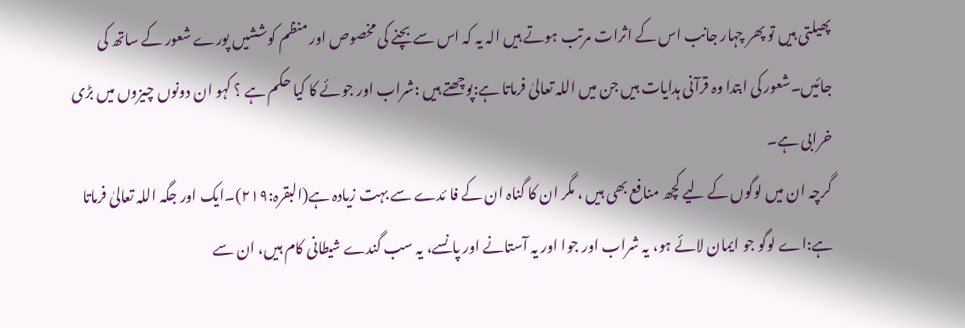پھیلتی ہیں تو پھر چہار جانب اس کے اثرات مرتب ہوتے ہیں الہ یہ کہ اس سے بچنے کی مخصوص اور منظم کوششیں پورے شعور کے ساتھ کی جائیں۔شعور کی ابتدا وہ قرآنی ہدایات ہیں جن میں اللہ تعالیٰ فرماتا ہے:پوچھتے ہیں :شراب اور جوئے کا کیا حکم ہے ؟ کہو ان دونوں چیزوں میں بڑی خرابی ہے۔
گرچہ ان میں لوگوں کے لیے کچھ منافع بھی ہیں ، مگر ان کا گناہ ان کے فا ئدے سے بہت زیادہ ہے(البقرہ:٢١٩)۔ایک اور جگہ اللہ تعالیٰ فرماتا ہے:اے لوگو جو ایمان لائے ہو، یہ شراب اور جوا اور یہ آستانے اور پانسے، یہ سب گندے شیطانی کام ہیں، ان سے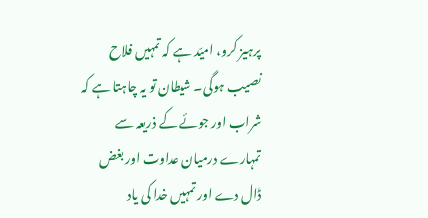پرہیز کرو، امیّد ہے کہ تمہیں فلاح نصیب ہوگی۔ شیطان تو یہ چاہتا ہے کہ شراب اور جوئے کے ذریعہ سے تمہارے درمیان عداوت اور بغض ڈال دے اور تمہیں خدا کی یاد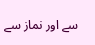سے اور نماز سے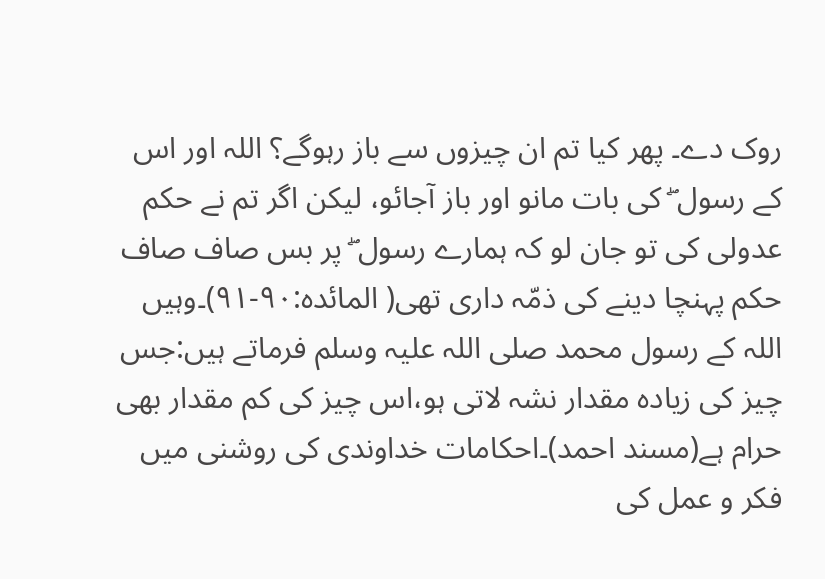روک دے۔ پھر کیا تم ان چیزوں سے باز رہوگے؟ اللہ اور اس کے رسول ۖ کی بات مانو اور باز آجائو، لیکن اگر تم نے حکم عدولی کی تو جان لو کہ ہمارے رسول ۖ پر بس صاف صاف حکم پہنچا دینے کی ذمّہ داری تھی( المائدہ:٩٠-٩١)۔وہیں اللہ کے رسول محمد صلی اللہ علیہ وسلم فرماتے ہیں:جس چیز کی زیادہ مقدار نشہ لاتی ہو،اس چیز کی کم مقدار بھی حرام ہے(مسند احمد)۔احکامات خداوندی کی روشنی میں فکر و عمل کی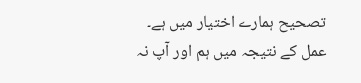تصحیح ہمارے اختیار میں ہے۔
عمل کے نتیجہ میں ہم اور آپ نہ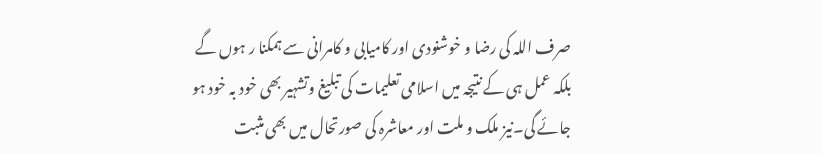صرف اللہ کی رضا و خوشنودی اور کامیابی و کامرانی سے ہمکنا ر ہوں گے بلکہ عمل ہی کے نتیجہ میں اسلامی تعلیمات کی تبلیغ وتشہیر بھی خود بہ خود ہو جائے گی۔نیز ملک و ملت اور معاشرہ کی صورتحال میں بھی مثبت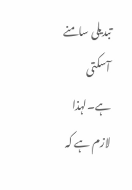تبدیلی سامنے آسکتی ہے۔لہذا لازم ہے کہ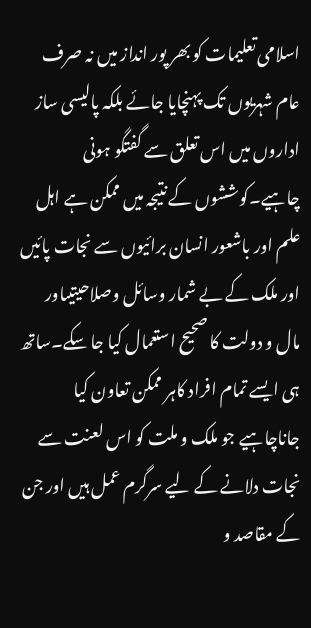اسلامی تعلیمات کو بھر پور انداز میں نہ صرف عام شہریوں تک پہنچایا جائے بلکہ پالیسی ساز اداروں میں اس تعلق سے گفتگو ہونی چاہیے۔کوششوں کے نتیجہ میں ممکن ہے اہل علم اور باشعور انسان برائیوں سے نجات پائیں اور ملک کے بے شمار وسائل وصلاحیتیںاور مال و دولت کا صحیح استعمال کیا جا سکے۔ساتھ ہی ایسے تمام افراد کاہر ممکن تعاون کیا جاناچاہیے جو ملک و ملت کو اس لعنت سے نجات دلانے کے لیے سرگرم عمل ہیں اور جن کے مقاصد و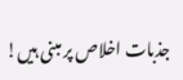جذبات اخلاص پر مبنی ہیں!